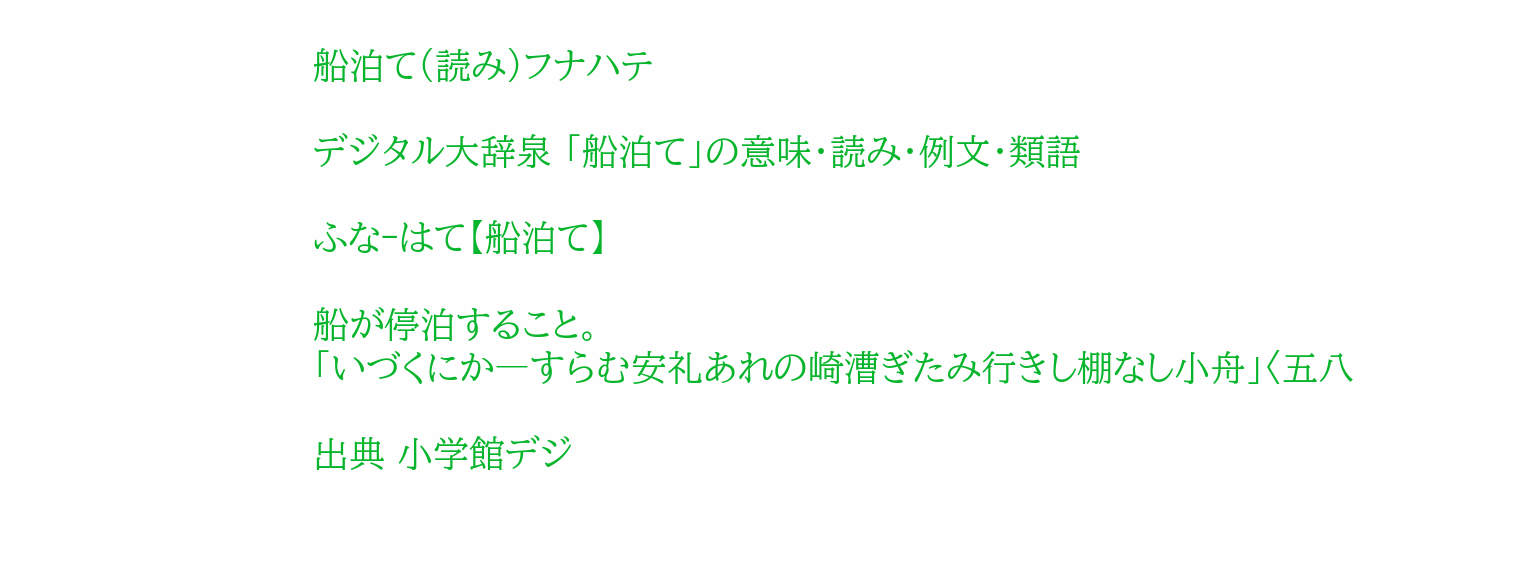船泊て(読み)フナハテ

デジタル大辞泉 「船泊て」の意味・読み・例文・類語

ふな‐はて【船泊て】

船が停泊すること。
「いづくにか―すらむ安礼あれの崎漕ぎたみ行きし棚なし小舟」〈五八

出典 小学館デジ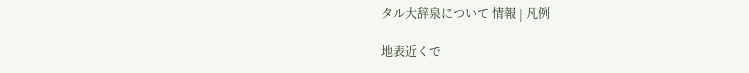タル大辞泉について 情報 | 凡例

地表近くで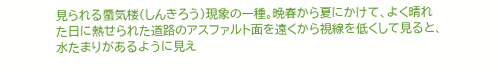見られる蜃気楼(しんきろう)現象の一種。晩春から夏にかけて、よく晴れた日に熱せられた道路のアスファルト面を遠くから視線を低くして見ると、水たまりがあるように見え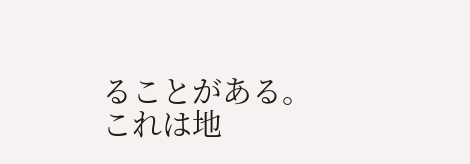ることがある。これは地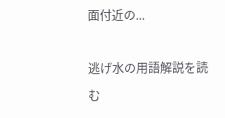面付近の...

逃げ水の用語解説を読む